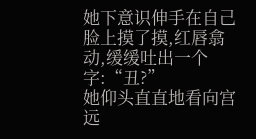她下意识伸手在自己脸上摸了摸,红唇翕动,缓缓吐出一个字:“丑?”
她仰头直直地看向宫远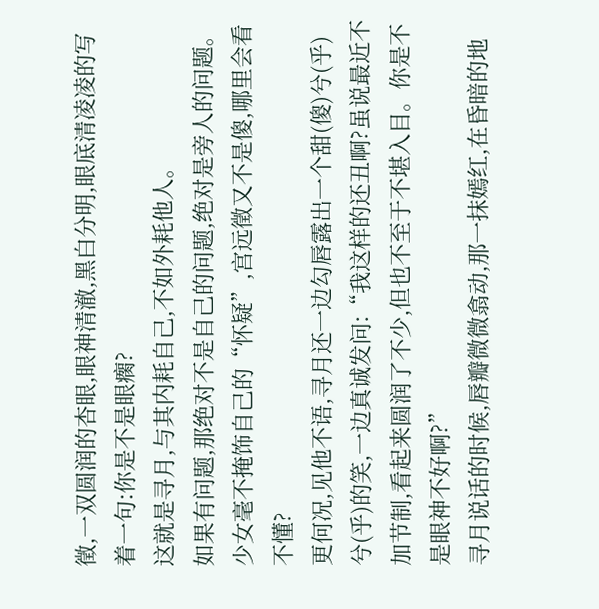徵,一双圆润的杏眼,眼神清澈,黑白分明,眼底清凌凌的写着一句:你是不是眼瘸?
这就是寻月,与其内耗自己,不如外耗他人。
如果有问题,那绝对不是自己的问题,绝对是旁人的问题。
少女毫不掩饰自己的“怀疑”,宫远徵又不是傻,哪里会看不懂?
更何况,见他不语,寻月还一边勾唇露出一个甜(傻)兮(乎)兮(乎)的笑,一边真诚发问:“我这样的还丑啊?虽说最近不加节制,看起来圆润了不少,但也不至于不堪入目。你是不是眼神不好啊?”
寻月说话的时候,唇瓣微微翕动,那一抹嫣红,在昏暗的地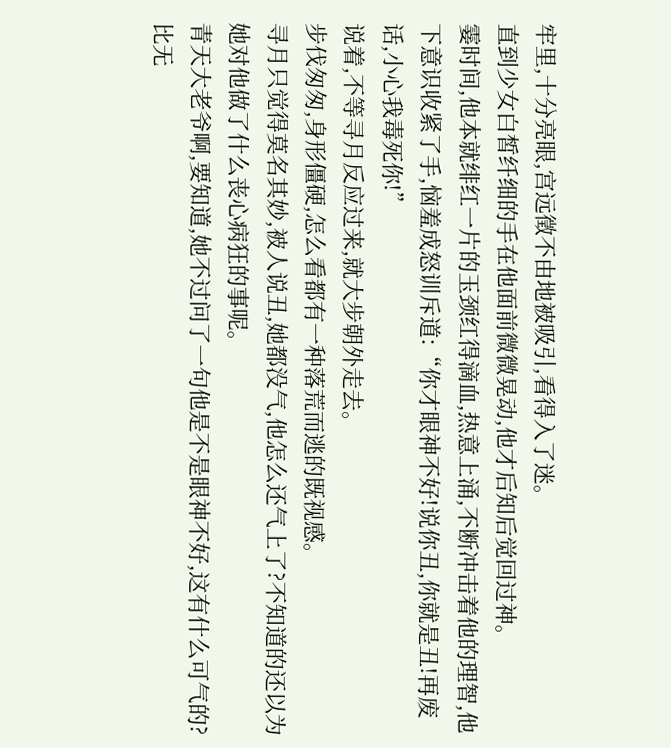牢里,十分亮眼,宫远徵不由地被吸引,看得入了迷。
直到少女白皙纤细的手在他面前微微晃动,他才后知后觉回过神。
霎时间,他本就绯红一片的玉颈红得滴血,热意上涌,不断冲击着他的理智,他下意识收紧了手,恼羞成怒训斥道:“你才眼神不好!说你丑,你就是丑!再废话,小心我毒死你!”
说着,不等寻月反应过来,就大步朝外走去。
步伐匆匆,身形僵硬,怎么看都有一种落荒而逃的既视感。
寻月只觉得莫名其妙,被人说丑,她都没气,他怎么还气上了?不知道的还以为她对他做了什么丧心病狂的事呢。
青天大老爷啊,要知道,她不过问了一句他是不是眼神不好,这有什么可气的?
比无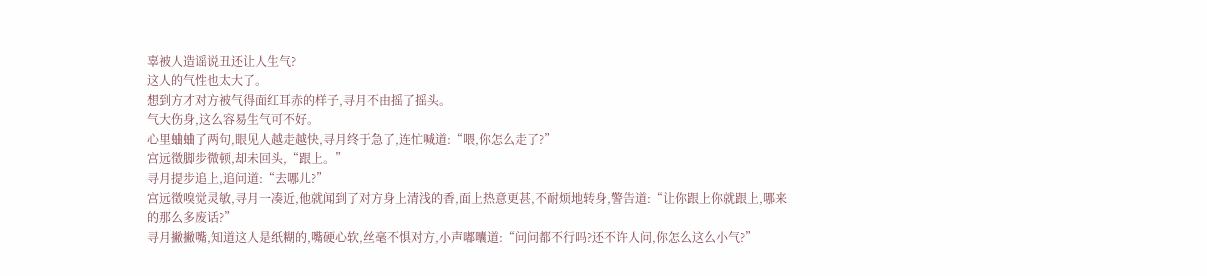辜被人造谣说丑还让人生气?
这人的气性也太大了。
想到方才对方被气得面红耳赤的样子,寻月不由摇了摇头。
气大伤身,这么容易生气可不好。
心里蛐蛐了两句,眼见人越走越快,寻月终于急了,连忙喊道:“喂,你怎么走了?”
宫远徵脚步微顿,却未回头,“跟上。”
寻月提步追上,追问道:“去哪儿?”
宫远徵嗅觉灵敏,寻月一凑近,他就闻到了对方身上清浅的香,面上热意更甚,不耐烦地转身,警告道:“让你跟上你就跟上,哪来的那么多废话?”
寻月撇撇嘴,知道这人是纸糊的,嘴硬心软,丝毫不惧对方,小声嘟囔道:“问问都不行吗?还不许人问,你怎么这么小气?”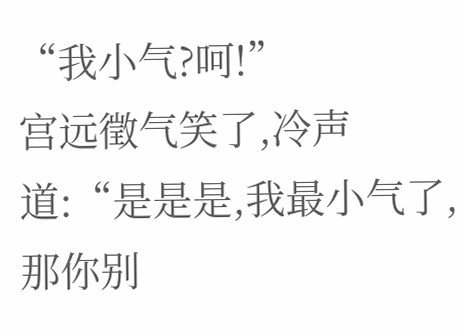“我小气?呵!”
宫远徵气笑了,冷声道:“是是是,我最小气了,那你别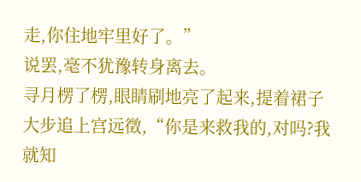走,你住地牢里好了。”
说罢,毫不犹豫转身离去。
寻月楞了楞,眼睛刷地亮了起来,提着裙子大步追上宫远徵,“你是来救我的,对吗?我就知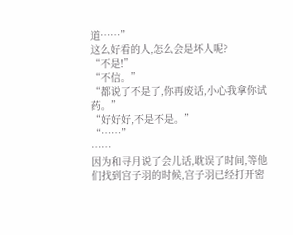道……”
这么好看的人,怎么会是坏人呢?
“不是!”
“不信。”
“都说了不是了,你再废话,小心我拿你试药。”
“好好好,不是不是。”
“……”
……
因为和寻月说了会儿话,耽误了时间,等他们找到宫子羽的时候,宫子羽已经打开密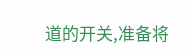道的开关,准备将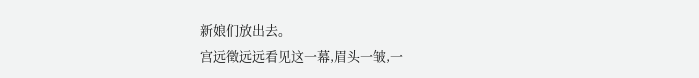新娘们放出去。
宫远徵远远看见这一幕,眉头一皱,一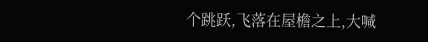个跳跃,飞落在屋檐之上,大喊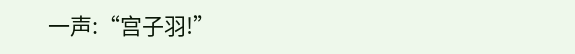一声:“宫子羽!”